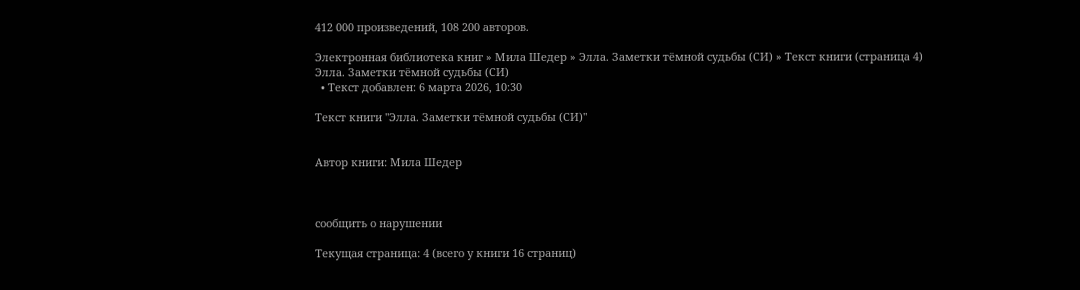412 000 произведений, 108 200 авторов.

Электронная библиотека книг » Мила Шедер » Элла. Заметки тёмной судьбы (СИ) » Текст книги (страница 4)
Элла. Заметки тёмной судьбы (СИ)
  • Текст добавлен: 6 марта 2026, 10:30

Текст книги "Элла. Заметки тёмной судьбы (СИ)"


Автор книги: Мила Шедер



сообщить о нарушении

Текущая страница: 4 (всего у книги 16 страниц)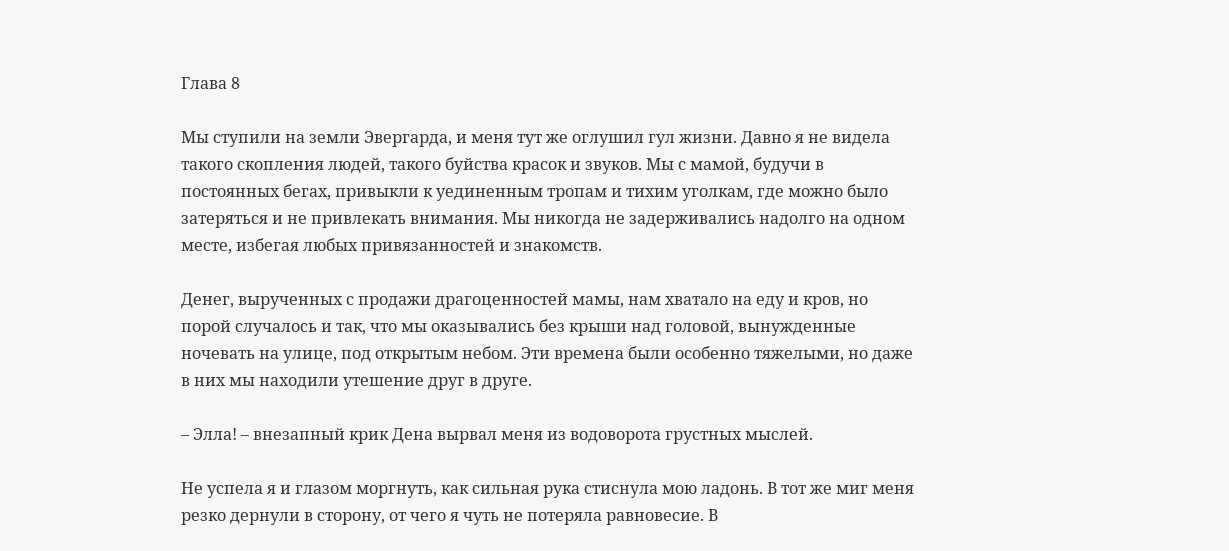Глава 8

Мы ступили на земли Эвергарда, и меня тут же оглушил гул жизни. Давно я не видела такого скопления людей, такого буйства красок и звуков. Мы с мамой, будучи в постоянных бегах, привыкли к уединенным тропам и тихим уголкам, где можно было затеряться и не привлекать внимания. Мы никогда не задерживались надолго на одном месте, избегая любых привязанностей и знакомств.

Денег, вырученных с продажи драгоценностей мамы, нам хватало на еду и кров, но порой случалось и так, что мы оказывались без крыши над головой, вынужденные ночевать на улице, под открытым небом. Эти времена были особенно тяжелыми, но даже в них мы находили утешение друг в друге.

– Элла! – внезапный крик Дена вырвал меня из водоворота грустных мыслей.

Не успела я и глазом моргнуть, как сильная рука стиснула мою ладонь. В тот же миг меня резко дернули в сторону, от чего я чуть не потеряла равновесие. В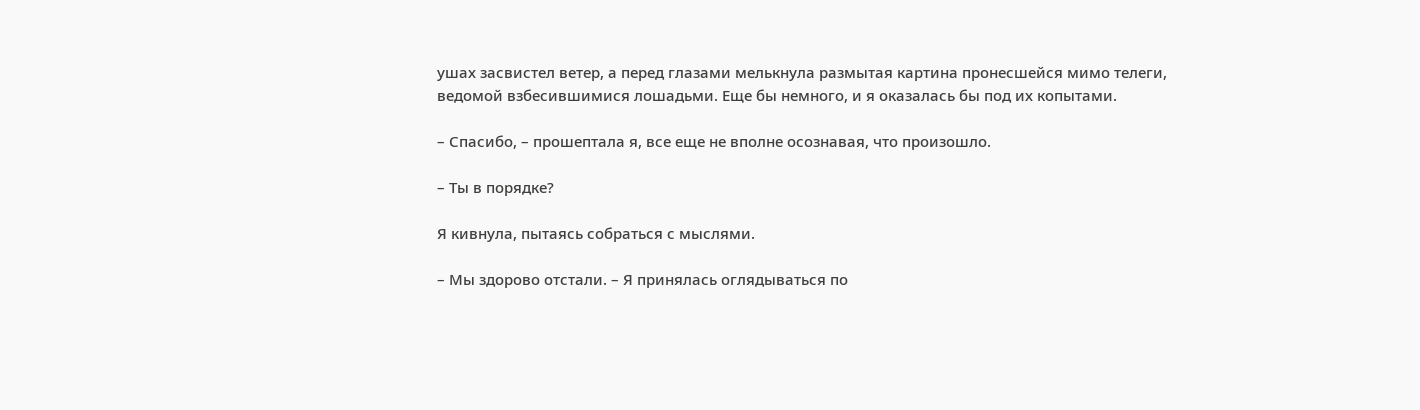ушах засвистел ветер, а перед глазами мелькнула размытая картина пронесшейся мимо телеги, ведомой взбесившимися лошадьми. Еще бы немного, и я оказалась бы под их копытами.

– Спасибо, – прошептала я, все еще не вполне осознавая, что произошло.

– Ты в порядке?

Я кивнула, пытаясь собраться с мыслями.

– Мы здорово отстали. – Я принялась оглядываться по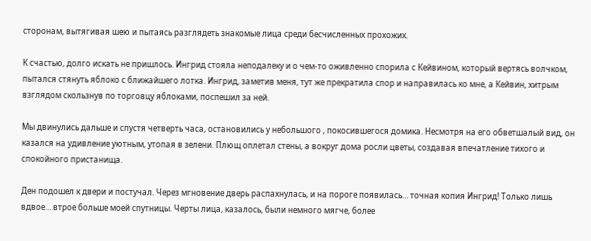сторонам, вытягивая шею и пытаясь разглядеть знакомые лица среди бесчисленных прохожих.

К счастью, долго искать не пришлось. Ингрид стояла неподалеку и о чем-то оживленно спорила с Кейвином, который вертясь волчком, пытался стянуть яблоко с ближайшего лотка. Ингрид, заметив меня, тут же прекратила спор и направилась ко мне, а Кейвин, хитрым взглядом скользнув по торговцу яблоками, поспешил за ней.

Мы двинулись дальше и спустя четверть часа, остановились у небольшого , покосившегося домика. Несмотря на его обветшалый вид, он казался на удивление уютным, утопая в зелени. Плющ оплетал стены, а вокруг дома росли цветы, создавая впечатление тихого и спокойного пристанища.

Ден подошел к двери и постучал. Через мгновение дверь распахнулась, и на пороге появилась… точная копия Ингрид! Только лишь вдвое… втрое больше моей спутницы. Черты лица, казалось, были немного мягче, более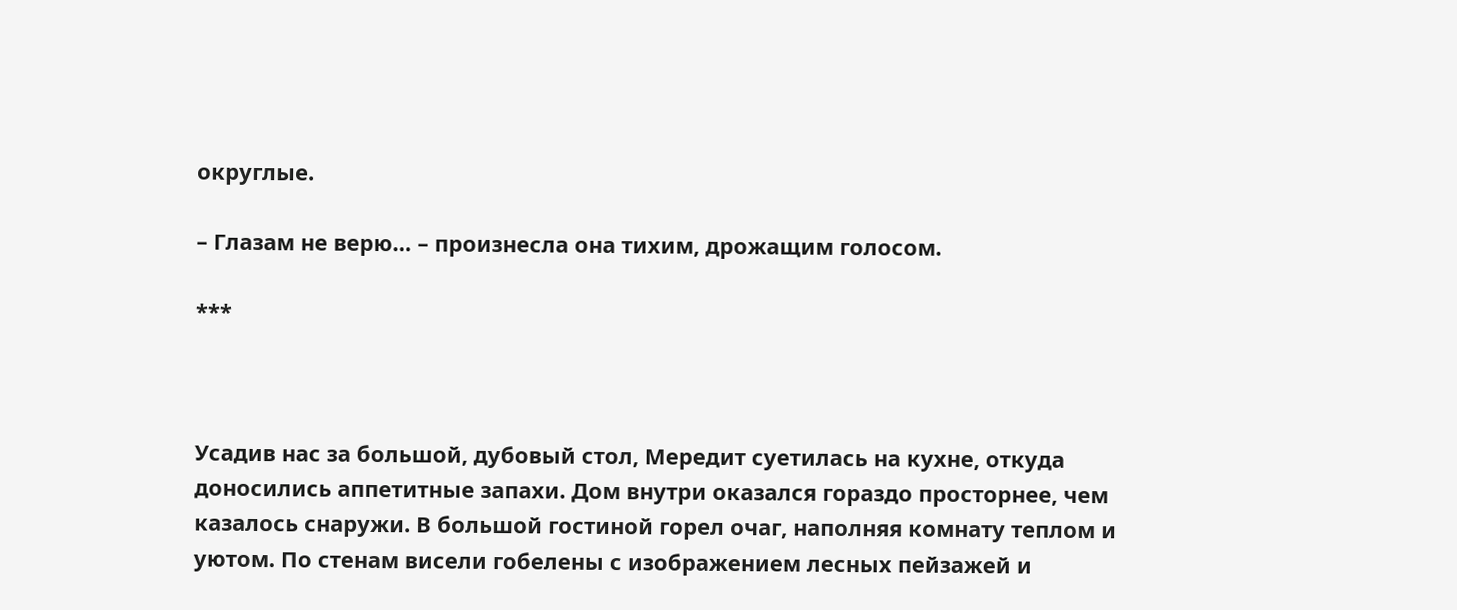округлые.

– Глазам не верю… – произнесла она тихим, дрожащим голосом.

***



Усадив нас за большой, дубовый стол, Мередит суетилась на кухне, откуда доносились аппетитные запахи. Дом внутри оказался гораздо просторнее, чем казалось снаружи. В большой гостиной горел очаг, наполняя комнату теплом и уютом. По стенам висели гобелены с изображением лесных пейзажей и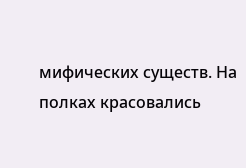мифических существ. На полках красовались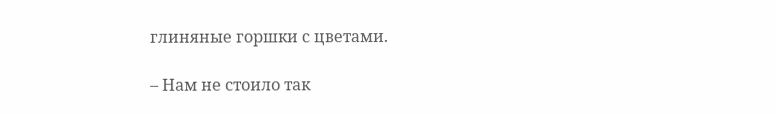глиняные горшки с цветами.

– Нам не стоило так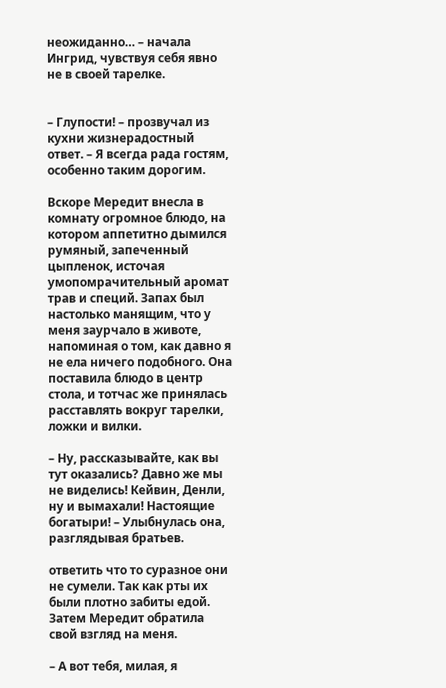неожиданно… – начала Ингрид, чувствуя себя явно не в своей тарелке.


– Глупости! – прозвучал из кухни жизнерадостный ответ. – Я всегда рада гостям, особенно таким дорогим.

Вскоре Мередит внесла в комнату огромное блюдо, на котором аппетитно дымился румяный, запеченный цыпленок, источая умопомрачительный аромат трав и специй. Запах был настолько манящим, что у меня заурчало в животе, напоминая о том, как давно я не ела ничего подобного. Она поставила блюдо в центр стола, и тотчас же принялась расставлять вокруг тарелки, ложки и вилки.

– Ну, рассказывайте, как вы тут оказались? Давно же мы не виделись! Кейвин, Денли, ну и вымахали! Настоящие богатыри! – Улыбнулась она, разглядывая братьев.

ответить что то суразное они не сумели. Так как рты их были плотно забиты едой. Затем Мередит обратила свой взгляд на меня.

– А вот тебя, милая, я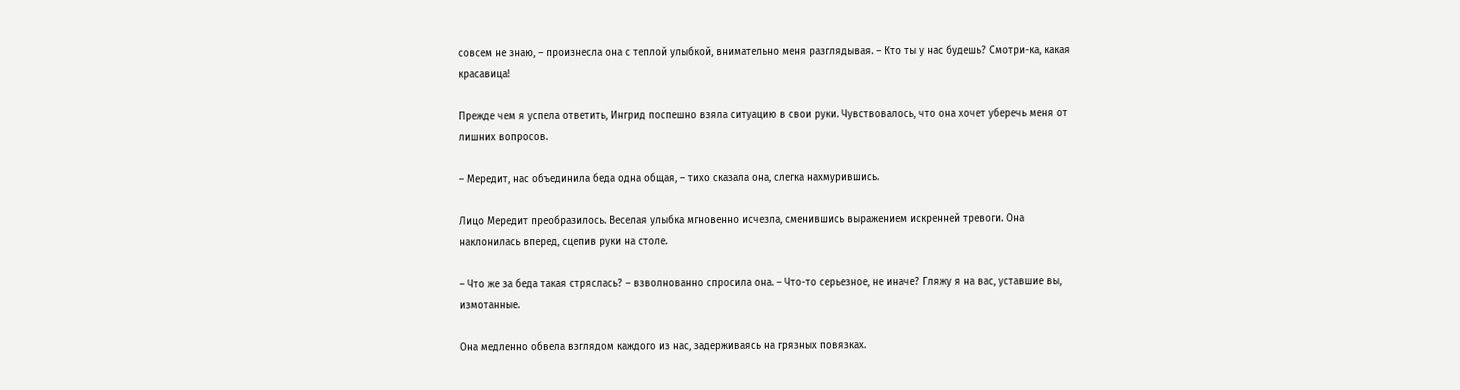совсем не знаю, – произнесла она с теплой улыбкой, внимательно меня разглядывая. – Кто ты у нас будешь? Смотри-ка, какая красавица!

Прежде чем я успела ответить, Ингрид поспешно взяла ситуацию в свои руки. Чувствовалось, что она хочет уберечь меня от лишних вопросов.

– Мередит, нас объединила беда одна общая, – тихо сказала она, слегка нахмурившись.

Лицо Мередит преобразилось. Веселая улыбка мгновенно исчезла, сменившись выражением искренней тревоги. Она наклонилась вперед, сцепив руки на столе.

– Что же за беда такая стряслась? – взволнованно спросила она. – Что-то серьезное, не иначе? Гляжу я на вас, уставшие вы, измотанные.

Она медленно обвела взглядом каждого из нас, задерживаясь на грязных повязках.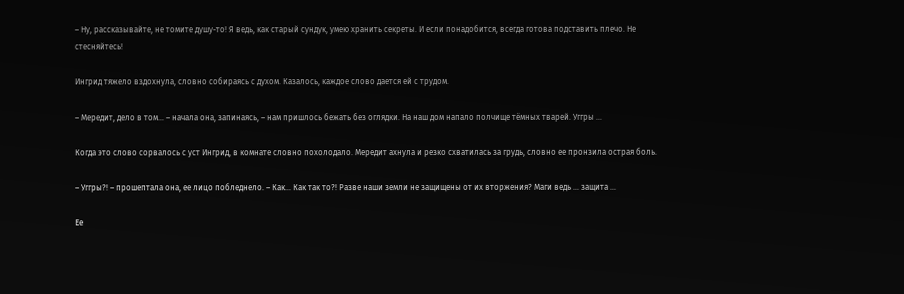– Ну, рассказывайте, не томите душу-то! Я ведь, как старый сундук, умею хранить секреты. И если понадобится, всегда готова подставить плечо. Не стесняйтесь!

Ингрид тяжело вздохнула, словно собираясь с духом. Казалось, каждое слово дается ей с трудом.

– Мередит, дело в том… – начала она, запинаясь, – нам пришлось бежать без оглядки. На наш дом напало полчище тёмных тварей. Уггры …

Когда это слово сорвалось с уст Ингрид, в комнате словно похолодало. Мередит ахнула и резко схватилась за грудь, словно ее пронзила острая боль.

– Уггры?! – прошептала она, ее лицо побледнело. – Как… Как так то?! Разве наши земли не защищены от их вторжения? Маги ведь … защита …

Ее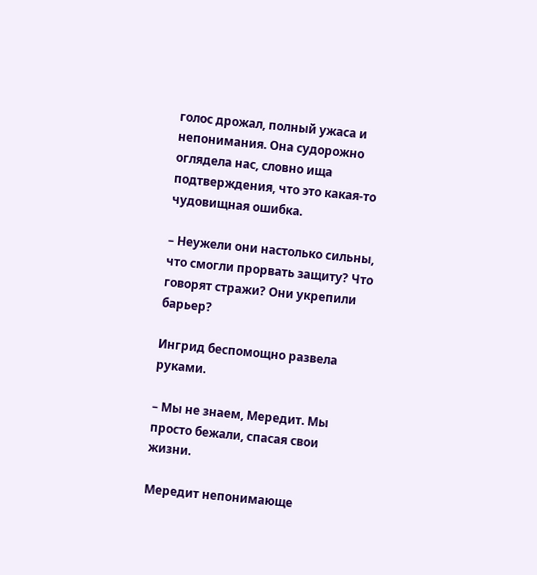голос дрожал, полный ужаса и непонимания. Она судорожно оглядела нас, словно ища подтверждения, что это какая-то чудовищная ошибка.

– Неужели они настолько сильны, что смогли прорвать защиту? Что говорят стражи? Они укрепили барьер?

Ингрид беспомощно развела руками.

– Мы не знаем, Мередит. Мы просто бежали, спасая свои жизни.

Мередит непонимающе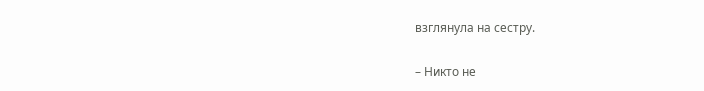взглянула на сестру.

– Никто не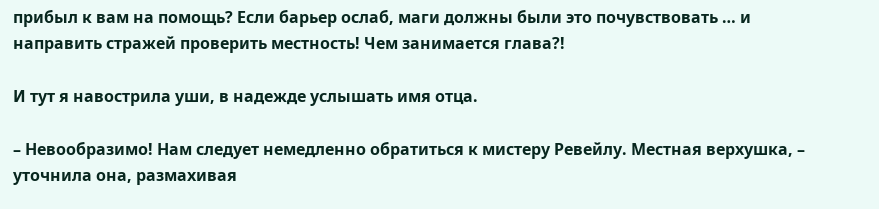прибыл к вам на помощь? Если барьер ослаб, маги должны были это почувствовать … и направить стражей проверить местность! Чем занимается глава?!

И тут я навострила уши, в надежде услышать имя отца.

– Невообразимо! Нам следует немедленно обратиться к мистеру Ревейлу. Местная верхушка, – уточнила она, размахивая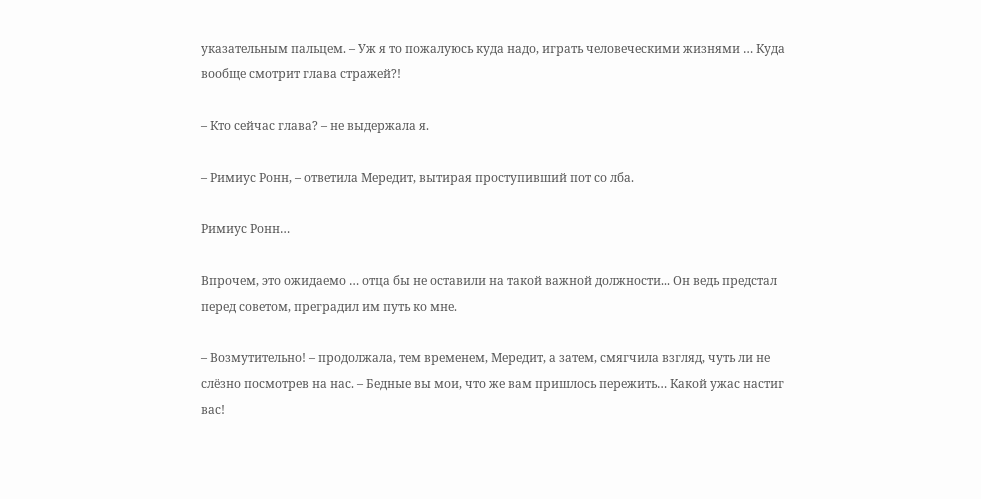указательным пальцем. – Уж я то пожалуюсь куда надо, играть человеческими жизнями … Куда вообще смотрит глава стражей?!

– Кто сейчас глава? – не выдержала я.

– Римиус Ронн, – ответила Мередит, вытирая проступивший пот со лба.

Римиус Ронн…

Впрочем, это ожидаемо … отца бы не оставили на такой важной должности... Он ведь предстал перед советом, преградил им путь ко мне.

– Возмутительно! – продолжала, тем временем, Мередит, а затем, смягчила взгляд, чуть ли не слёзно посмотрев на нас. – Бедные вы мои, что же вам пришлось пережить… Какой ужас настиг вас!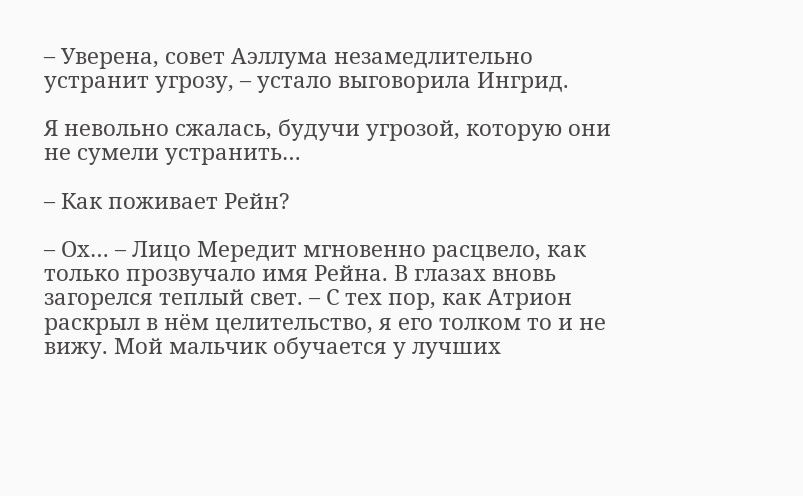– Уверена, совет Аэллума незамедлительно устранит угрозу, – устало выговорила Ингрид.

Я невольно сжалась, будучи угрозой, которую они не сумели устранить…

– Как поживает Рейн?

– Ох… – Лицо Мередит мгновенно расцвело, как только прозвучало имя Рейна. В глазах вновь загорелся теплый свет. – С тех пор, как Атрион раскрыл в нём целительство, я его толком то и не вижу. Мой мальчик обучается у лучших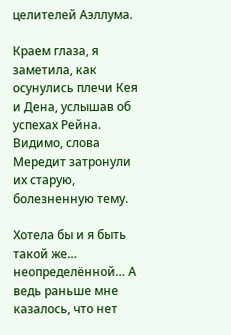целителей Аэллума.

Краем глаза, я заметила, как осунулись плечи Кея и Дена, услышав об успехах Рейна. Видимо, слова Мередит затронули их старую, болезненную тему.

Хотела бы и я быть такой же… неопределённой… А ведь раньше мне казалось, что нет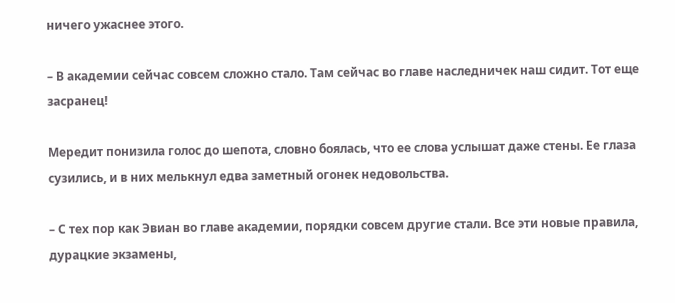ничего ужаснее этого.

– В академии сейчас совсем сложно стало. Там сейчас во главе наследничек наш сидит. Тот еще засранец!

Мередит понизила голос до шепота, словно боялась, что ее слова услышат даже стены. Ее глаза сузились, и в них мелькнул едва заметный огонек недовольства.

– С тех пор как Эвиан во главе академии, порядки совсем другие стали. Все эти новые правила, дурацкие экзамены,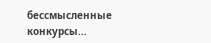бессмысленные конкурсы…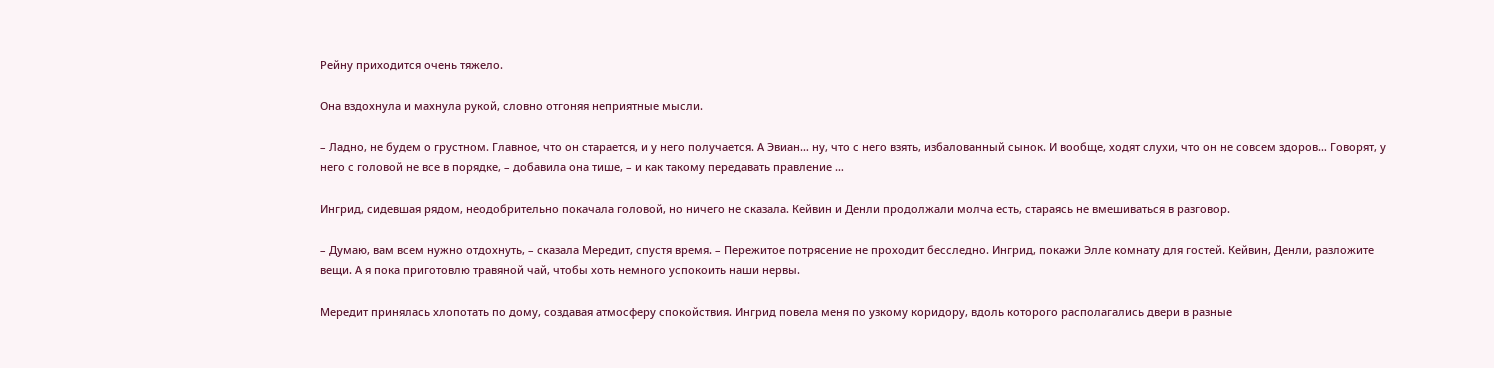Рейну приходится очень тяжело.

Она вздохнула и махнула рукой, словно отгоняя неприятные мысли.

– Ладно, не будем о грустном. Главное, что он старается, и у него получается. А Эвиан… ну, что с него взять, избалованный сынок. И вообще, ходят слухи, что он не совсем здоров… Говорят, у него с головой не все в порядке, – добавила она тише, – и как такому передавать правление …

Ингрид, сидевшая рядом, неодобрительно покачала головой, но ничего не сказала. Кейвин и Денли продолжали молча есть, стараясь не вмешиваться в разговор.

– Думаю, вам всем нужно отдохнуть, – сказала Мередит, спустя время. – Пережитое потрясение не проходит бесследно. Ингрид, покажи Элле комнату для гостей. Кейвин, Денли, разложите вещи. А я пока приготовлю травяной чай, чтобы хоть немного успокоить наши нервы.

Мередит принялась хлопотать по дому, создавая атмосферу спокойствия. Ингрид повела меня по узкому коридору, вдоль которого располагались двери в разные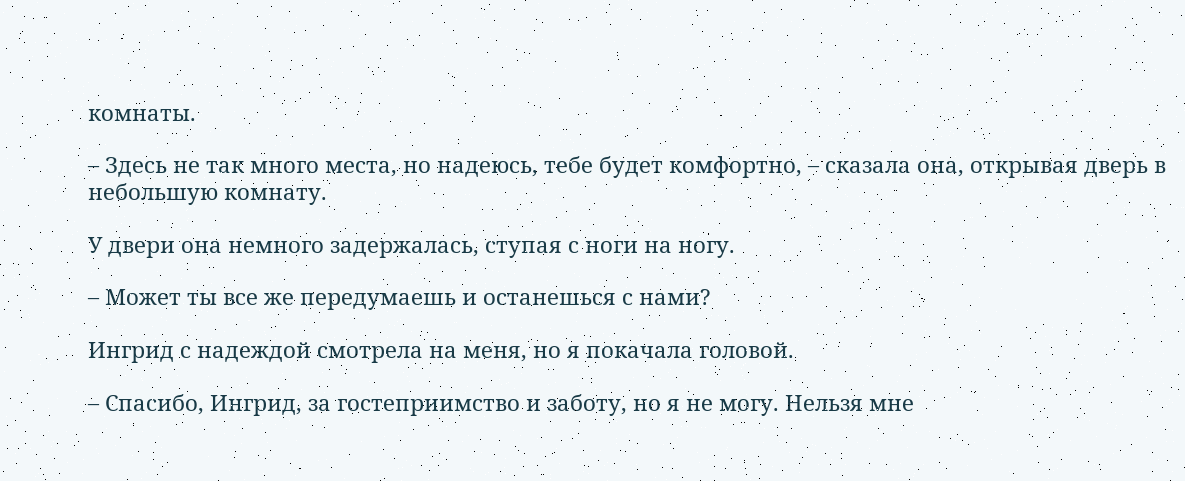комнаты.

– Здесь не так много места, но надеюсь, тебе будет комфортно, – сказала она, открывая дверь в небольшую комнату.

У двери она немного задержалась, ступая с ноги на ногу.

– Может ты все же передумаешь и останешься с нами?

Ингрид с надеждой смотрела на меня, но я покачала головой.

– Спасибо, Ингрид, за гостеприимство и заботу, но я не могу. Нельзя мне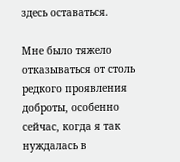здесь оставаться.

Мне было тяжело отказываться от столь редкого проявления доброты, особенно сейчас, когда я так нуждалась в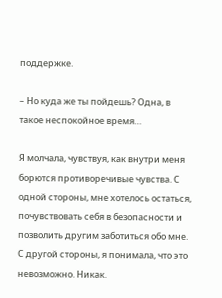поддержке.

– Но куда же ты пойдешь? Одна, в такое неспокойное время…

Я молчала, чувствуя, как внутри меня борются противоречивые чувства. С одной стороны, мне хотелось остаться, почувствовать себя в безопасности и позволить другим заботиться обо мне. С другой стороны, я понимала, что это невозможно. Никак.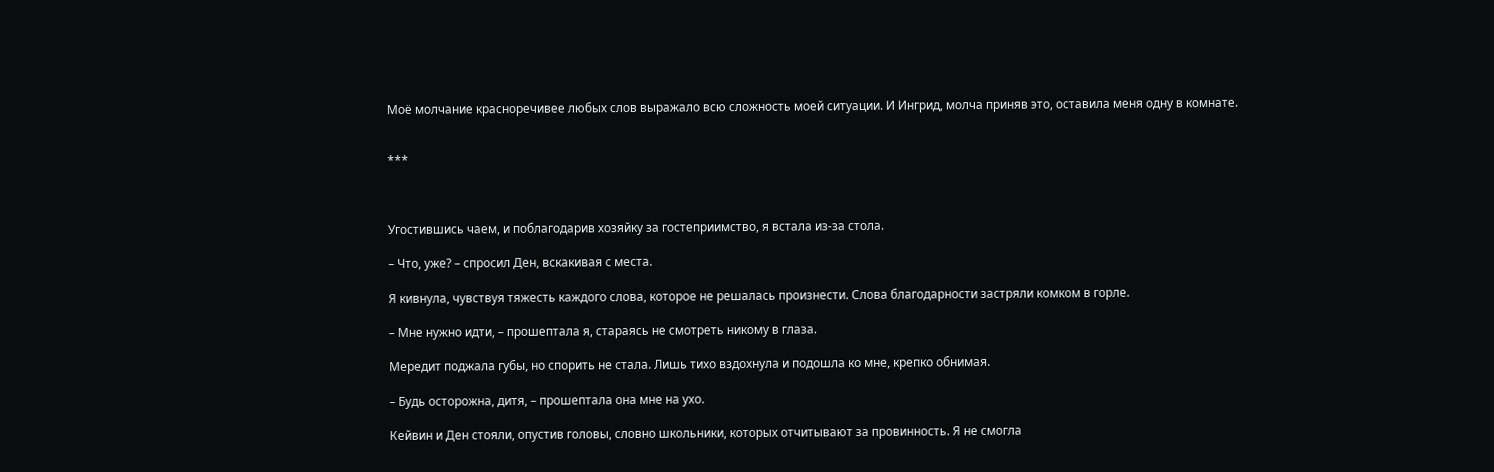Моё молчание красноречивее любых слов выражало всю сложность моей ситуации. И Ингрид, молча приняв это, оставила меня одну в комнате.


***



Угостившись чаем, и поблагодарив хозяйку за гостеприимство, я встала из-за стола.

– Что, уже? – спросил Ден, вскакивая с места.

Я кивнула, чувствуя тяжесть каждого слова, которое не решалась произнести. Слова благодарности застряли комком в горле.

– Мне нужно идти, – прошептала я, стараясь не смотреть никому в глаза.

Мередит поджала губы, но спорить не стала. Лишь тихо вздохнула и подошла ко мне, крепко обнимая.

– Будь осторожна, дитя, – прошептала она мне на ухо.

Кейвин и Ден стояли, опустив головы, словно школьники, которых отчитывают за провинность. Я не смогла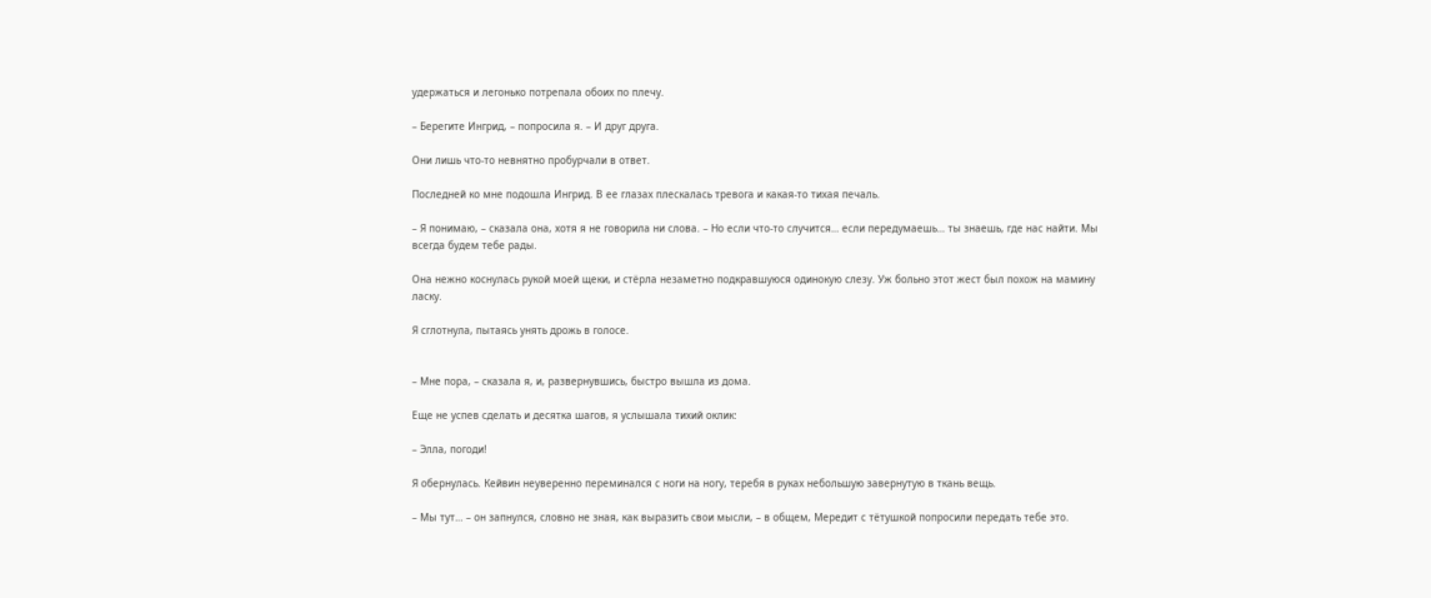удержаться и легонько потрепала обоих по плечу.

– Берегите Ингрид, – попросила я. – И друг друга.

Они лишь что-то невнятно пробурчали в ответ.

Последней ко мне подошла Ингрид. В ее глазах плескалась тревога и какая-то тихая печаль.

– Я понимаю, – сказала она, хотя я не говорила ни слова. – Но если что-то случится… если передумаешь… ты знаешь, где нас найти. Мы всегда будем тебе рады.

Она нежно коснулась рукой моей щеки, и стёрла незаметно подкравшуюся одинокую слезу. Уж больно этот жест был похож на мамину ласку.

Я сглотнула, пытаясь унять дрожь в голосе.


– Мне пора, – сказала я, и, развернувшись, быстро вышла из дома.

Еще не успев сделать и десятка шагов, я услышала тихий оклик:

– Элла, погоди!

Я обернулась. Кейвин неуверенно переминался с ноги на ногу, теребя в руках небольшую завернутую в ткань вещь.

– Мы тут… – он запнулся, словно не зная, как выразить свои мысли, – в общем, Мередит с тётушкой попросили передать тебе это.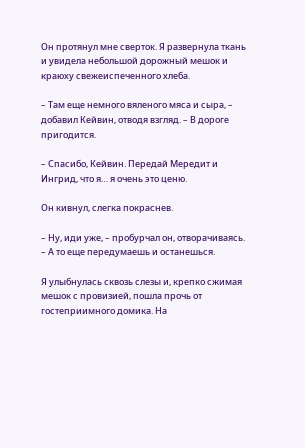Он протянул мне сверток. Я развернула ткань и увидела небольшой дорожный мешок и краюху свежеиспеченного хлеба.

– Там еще немного вяленого мяса и сыра, – добавил Кейвин, отводя взгляд. – В дороге пригодится.

– Спасибо, Кейвин. Передай Мередит и Ингрид, что я… я очень это ценю.

Он кивнул, слегка покраснев.

– Ну, иди уже, – пробурчал он, отворачиваясь. – А то еще передумаешь и останешься.

Я улыбнулась сквозь слезы и, крепко сжимая мешок с провизией, пошла прочь от гостеприимного домика. На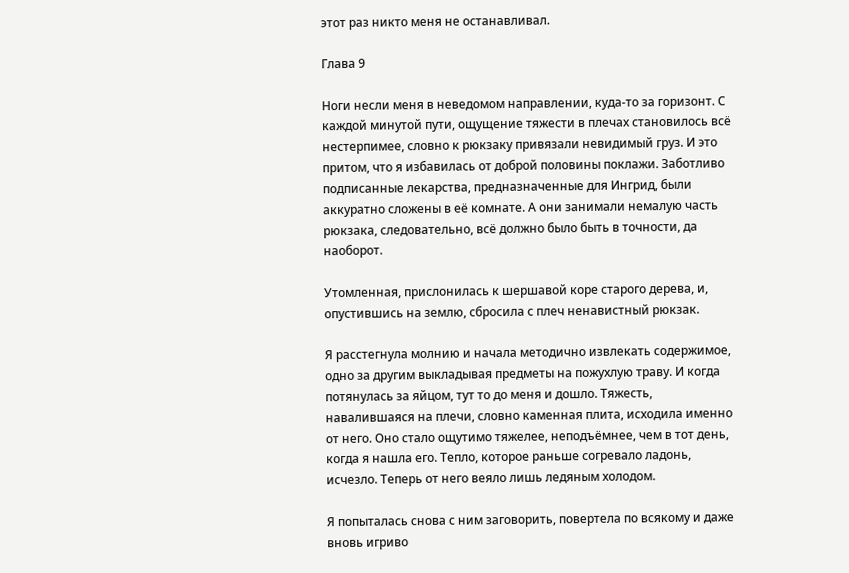этот раз никто меня не останавливал.

Глава 9

Ноги несли меня в неведомом направлении, куда-то за горизонт. С каждой минутой пути, ощущение тяжести в плечах становилось всё нестерпимее, словно к рюкзаку привязали невидимый груз. И это притом, что я избавилась от доброй половины поклажи. Заботливо подписанные лекарства, предназначенные для Ингрид, были аккуратно сложены в её комнате. А они занимали немалую часть рюкзака, следовательно, всё должно было быть в точности, да наоборот.

Утомленная, прислонилась к шершавой коре старого дерева, и, опустившись на землю, сбросила с плеч ненавистный рюкзак.

Я расстегнула молнию и начала методично извлекать содержимое, одно за другим выкладывая предметы на пожухлую траву. И когда потянулась за яйцом, тут то до меня и дошло. Тяжесть, навалившаяся на плечи, словно каменная плита, исходила именно от него. Оно стало ощутимо тяжелее, неподъёмнее, чем в тот день, когда я нашла его. Тепло, которое раньше согревало ладонь, исчезло. Теперь от него веяло лишь ледяным холодом.

Я попыталась снова с ним заговорить, повертела по всякому и даже вновь игриво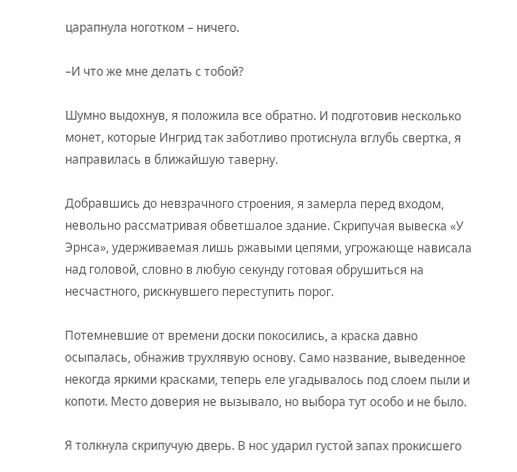царапнула ноготком – ничего.

–И что же мне делать с тобой?

Шумно выдохнув, я положила все обратно. И подготовив несколько монет, которые Ингрид так заботливо протиснула вглубь свертка, я направилась в ближайшую таверну.

Добравшись до невзрачного строения, я замерла перед входом, невольно рассматривая обветшалое здание. Скрипучая вывеска «У Эрнса», удерживаемая лишь ржавыми цепями, угрожающе нависала над головой, словно в любую секунду готовая обрушиться на несчастного, рискнувшего переступить порог.

Потемневшие от времени доски покосились, а краска давно осыпалась, обнажив трухлявую основу. Само название, выведенное некогда яркими красками, теперь еле угадывалось под слоем пыли и копоти. Место доверия не вызывало, но выбора тут особо и не было.

Я толкнула скрипучую дверь. В нос ударил густой запах прокисшего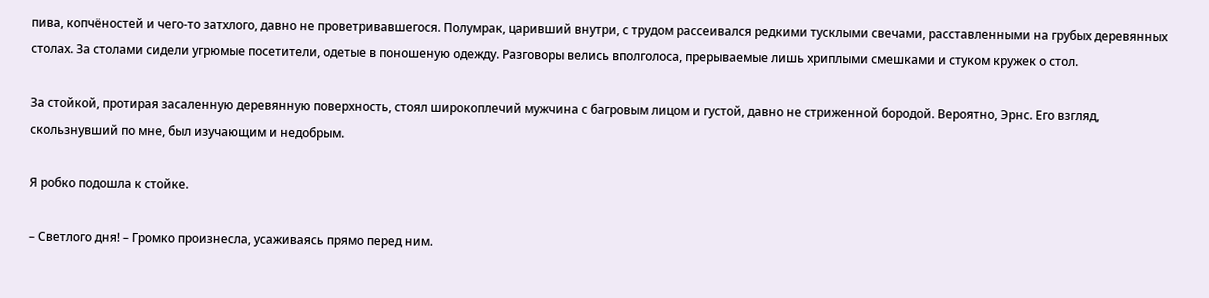пива, копчёностей и чего-то затхлого, давно не проветривавшегося. Полумрак, царивший внутри, с трудом рассеивался редкими тусклыми свечами, расставленными на грубых деревянных столах. За столами сидели угрюмые посетители, одетые в поношеную одежду. Разговоры велись вполголоса, прерываемые лишь хриплыми смешками и стуком кружек о стол.

За стойкой, протирая засаленную деревянную поверхность, стоял широкоплечий мужчина с багровым лицом и густой, давно не стриженной бородой. Вероятно, Эрнс. Его взгляд, скользнувший по мне, был изучающим и недобрым.

Я робко подошла к стойке.

– Светлого дня! – Громко произнесла, усаживаясь прямо перед ним.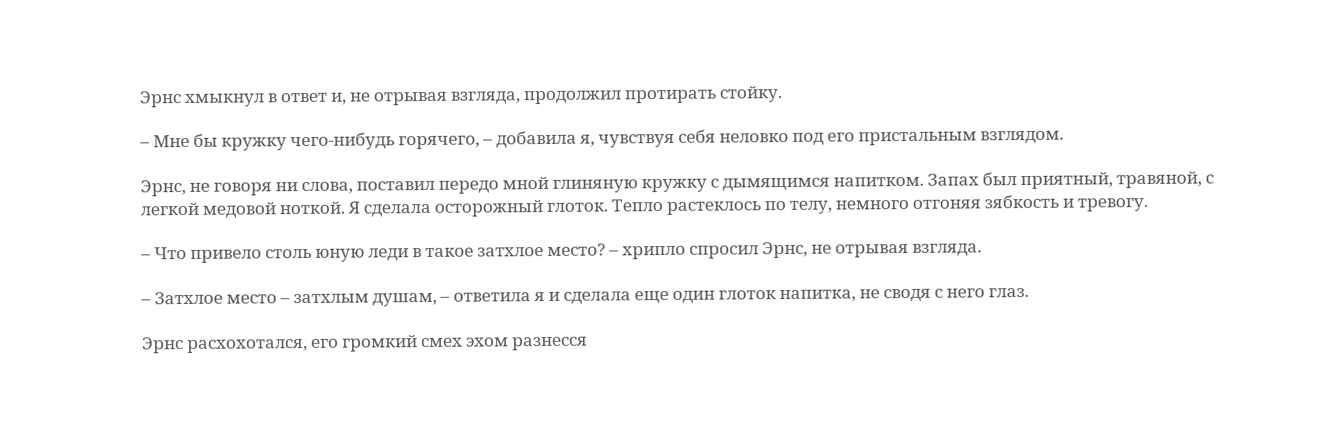Эрнс хмыкнул в ответ и, не отрывая взгляда, продолжил протирать стойку.

– Мне бы кружку чего-нибудь горячего, – добавила я, чувствуя себя неловко под его пристальным взглядом.

Эрнс, не говоря ни слова, поставил передо мной глиняную кружку с дымящимся напитком. Запах был приятный, травяной, с легкой медовой ноткой. Я сделала осторожный глоток. Тепло растеклось по телу, немного отгоняя зябкость и тревогу.

– Что привело столь юную леди в такое затхлое место? – хрипло спросил Эрнс, не отрывая взгляда.

– Затхлое место – затхлым душам, – ответила я и сделала еще один глоток напитка, не сводя с него глаз.

Эрнс расхохотался, его громкий смех эхом разнесся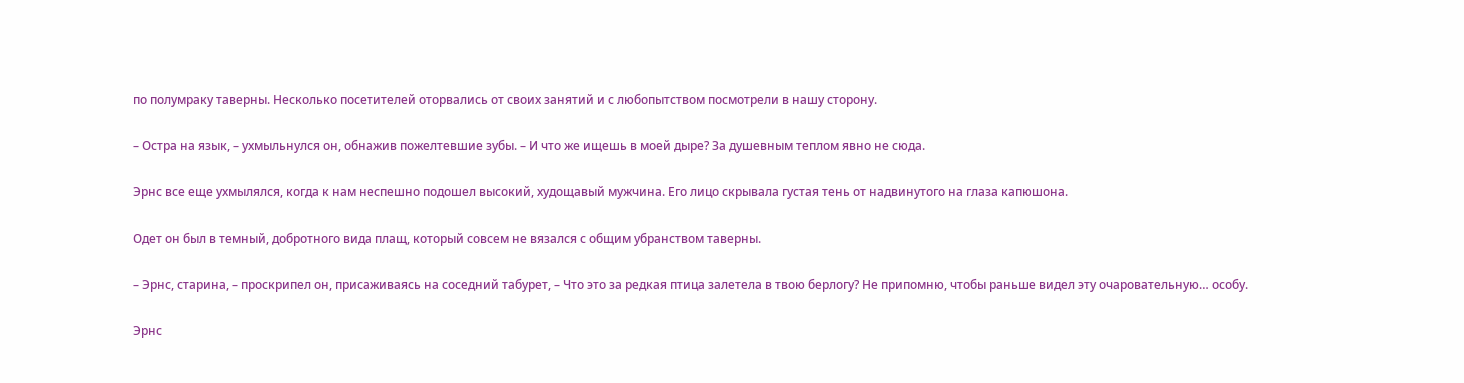по полумраку таверны. Несколько посетителей оторвались от своих занятий и с любопытством посмотрели в нашу сторону.

– Остра на язык, – ухмыльнулся он, обнажив пожелтевшие зубы. – И что же ищешь в моей дыре? За душевным теплом явно не сюда.

Эрнс все еще ухмылялся, когда к нам неспешно подошел высокий, худощавый мужчина. Его лицо скрывала густая тень от надвинутого на глаза капюшона.

Одет он был в темный, добротного вида плащ, который совсем не вязался с общим убранством таверны.

– Эрнс, старина, – проскрипел он, присаживаясь на соседний табурет, – Что это за редкая птица залетела в твою берлогу? Не припомню, чтобы раньше видел эту очаровательную… особу.

Эрнс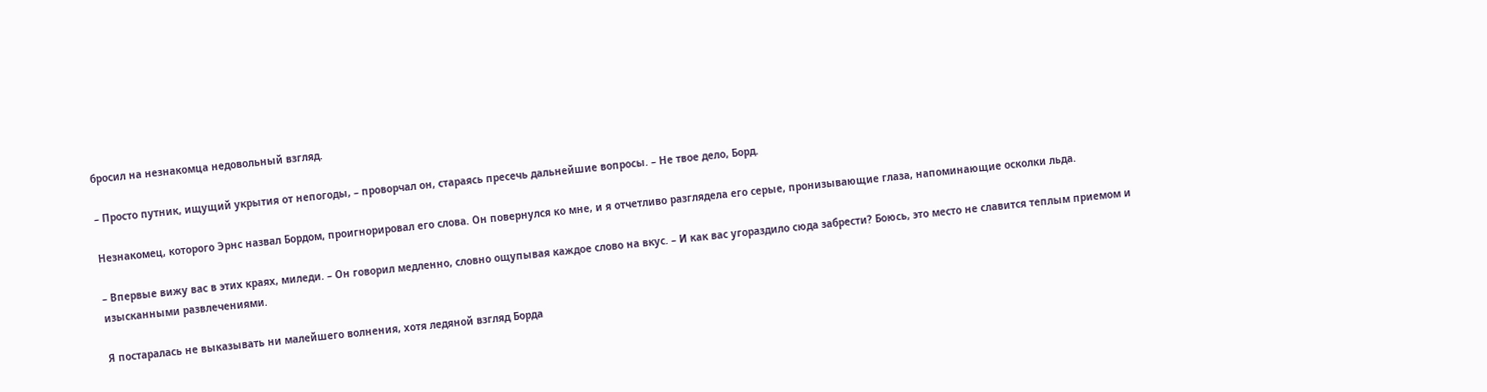бросил на незнакомца недовольный взгляд.

– Просто путник, ищущий укрытия от непогоды, – проворчал он, стараясь пресечь дальнейшие вопросы. – Не твое дело, Борд.

Незнакомец, которого Эрнс назвал Бордом, проигнорировал его слова. Он повернулся ко мне, и я отчетливо разглядела его серые, пронизывающие глаза, напоминающие осколки льда.

– Впервые вижу вас в этих краях, миледи. – Он говорил медленно, словно ощупывая каждое слово на вкус. – И как вас угораздило сюда забрести? Боюсь, это место не славится теплым приемом и изысканными развлечениями.

Я постаралась не выказывать ни малейшего волнения, хотя ледяной взгляд Борда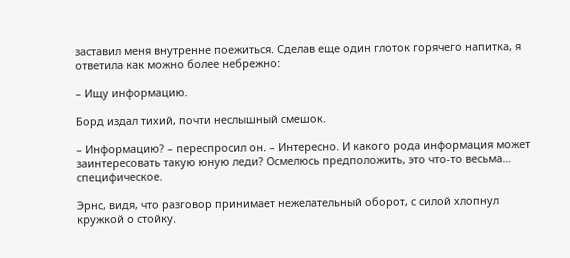заставил меня внутренне поежиться. Сделав еще один глоток горячего напитка, я ответила как можно более небрежно:

– Ищу информацию.

Борд издал тихий, почти неслышный смешок.

– Информацию? – переспросил он. – Интересно. И какого рода информация может заинтересовать такую юную леди? Осмелюсь предположить, это что-то весьма… специфическое.

Эрнс, видя, что разговор принимает нежелательный оборот, с силой хлопнул кружкой о стойку.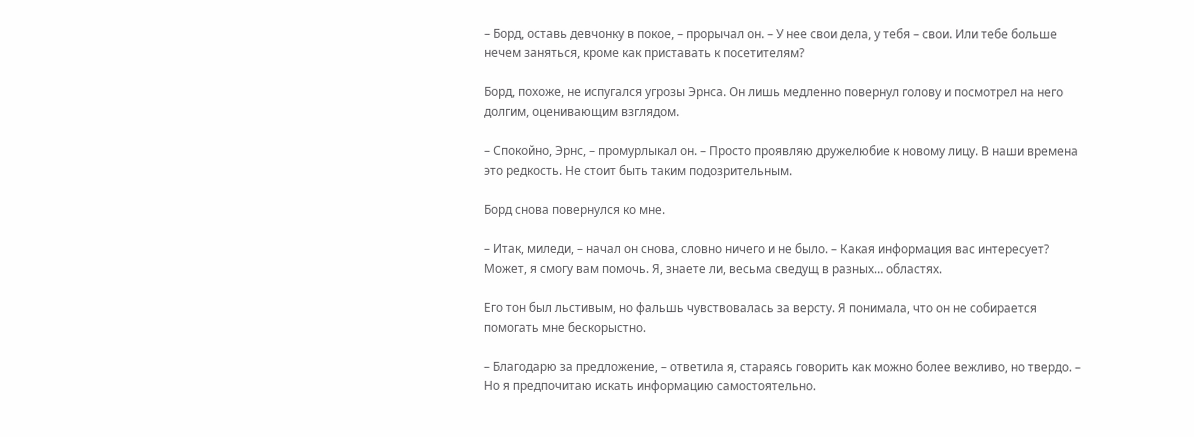– Борд, оставь девчонку в покое, – прорычал он. – У нее свои дела, у тебя – свои. Или тебе больше нечем заняться, кроме как приставать к посетителям?

Борд, похоже, не испугался угрозы Эрнса. Он лишь медленно повернул голову и посмотрел на него долгим, оценивающим взглядом.

– Спокойно, Эрнс, – промурлыкал он. – Просто проявляю дружелюбие к новому лицу. В наши времена это редкость. Не стоит быть таким подозрительным.

Борд снова повернулся ко мне.

– Итак, миледи, – начал он снова, словно ничего и не было. – Какая информация вас интересует? Может, я смогу вам помочь. Я, знаете ли, весьма сведущ в разных… областях.

Его тон был льстивым, но фальшь чувствовалась за версту. Я понимала, что он не собирается помогать мне бескорыстно.

– Благодарю за предложение, – ответила я, стараясь говорить как можно более вежливо, но твердо. – Но я предпочитаю искать информацию самостоятельно.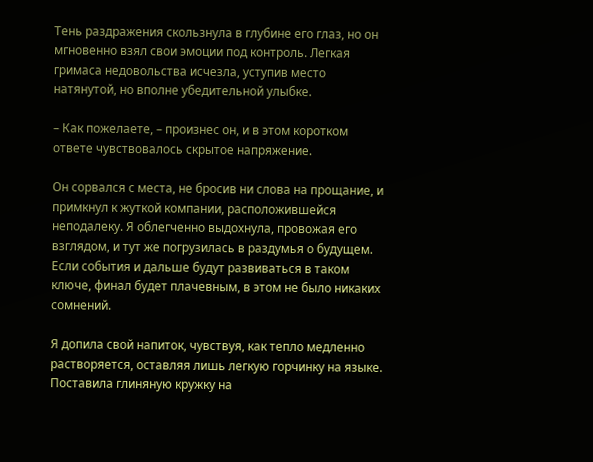Тень раздражения скользнула в глубине его глаз, но он мгновенно взял свои эмоции под контроль. Легкая гримаса недовольства исчезла, уступив место натянутой, но вполне убедительной улыбке.

– Как пожелаете, – произнес он, и в этом коротком ответе чувствовалось скрытое напряжение.

Он сорвался с места, не бросив ни слова на прощание, и примкнул к жуткой компании, расположившейся неподалеку. Я облегченно выдохнула, провожая его взглядом, и тут же погрузилась в раздумья о будущем. Если события и дальше будут развиваться в таком ключе, финал будет плачевным, в этом не было никаких сомнений.

Я допила свой напиток, чувствуя, как тепло медленно растворяется, оставляя лишь легкую горчинку на языке. Поставила глиняную кружку на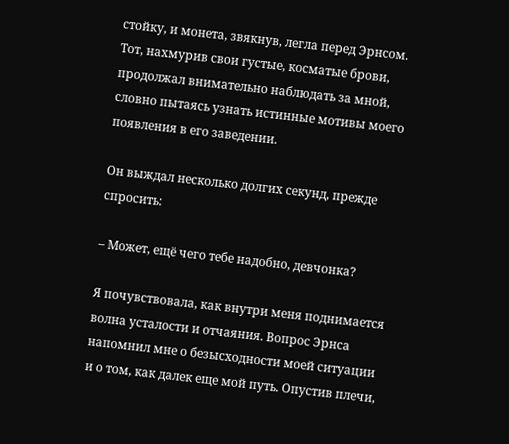стойку, и монета, звякнув, легла перед Эрнсом. Тот, нахмурив свои густые, косматые брови, продолжал внимательно наблюдать за мной, словно пытаясь узнать истинные мотивы моего появления в его заведении.

Он выждал несколько долгих секунд, прежде спросить:

– Может, ещё чего тебе надобно, девчонка?

Я почувствовала, как внутри меня поднимается волна усталости и отчаяния. Вопрос Эрнса напомнил мне о безысходности моей ситуации и о том, как далек еще мой путь. Опустив плечи,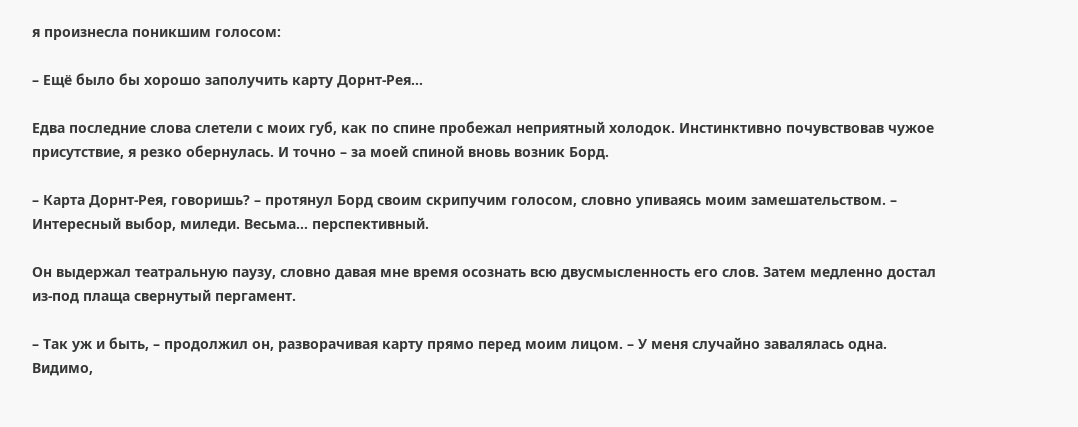я произнесла поникшим голосом:

– Ещё было бы хорошо заполучить карту Дорнт-Рея…

Едва последние слова слетели с моих губ, как по спине пробежал неприятный холодок. Инстинктивно почувствовав чужое присутствие, я резко обернулась. И точно – за моей спиной вновь возник Борд.

– Карта Дорнт-Рея, говоришь? – протянул Борд своим скрипучим голосом, словно упиваясь моим замешательством. – Интересный выбор, миледи. Весьма… перспективный.

Он выдержал театральную паузу, словно давая мне время осознать всю двусмысленность его слов. Затем медленно достал из-под плаща свернутый пергамент.

– Так уж и быть, – продолжил он, разворачивая карту прямо перед моим лицом. – У меня случайно завалялась одна. Видимо,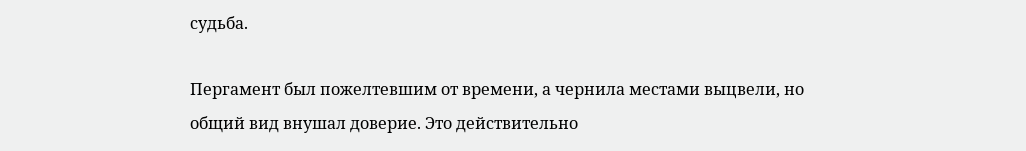судьба.

Пергамент был пожелтевшим от времени, а чернила местами выцвели, но общий вид внушал доверие. Это действительно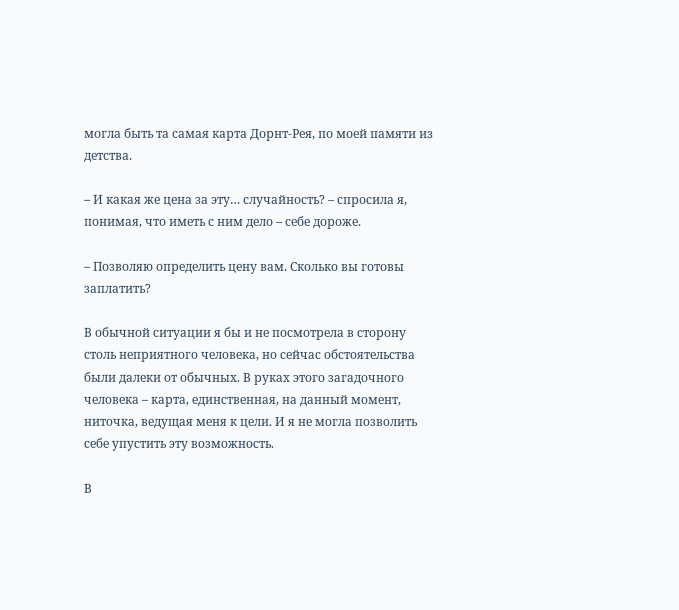могла быть та самая карта Дорнт-Рея, по моей памяти из детства.

– И какая же цена за эту… случайность? – спросила я, понимая, что иметь с ним дело – себе дороже.

– Позволяю определить цену вам. Сколько вы готовы заплатить?

В обычной ситуации я бы и не посмотрела в сторону столь неприятного человека, но сейчас обстоятельства были далеки от обычных. В руках этого загадочного человека – карта, единственная, на данный момент, ниточка, ведущая меня к цели. И я не могла позволить себе упустить эту возможность.

В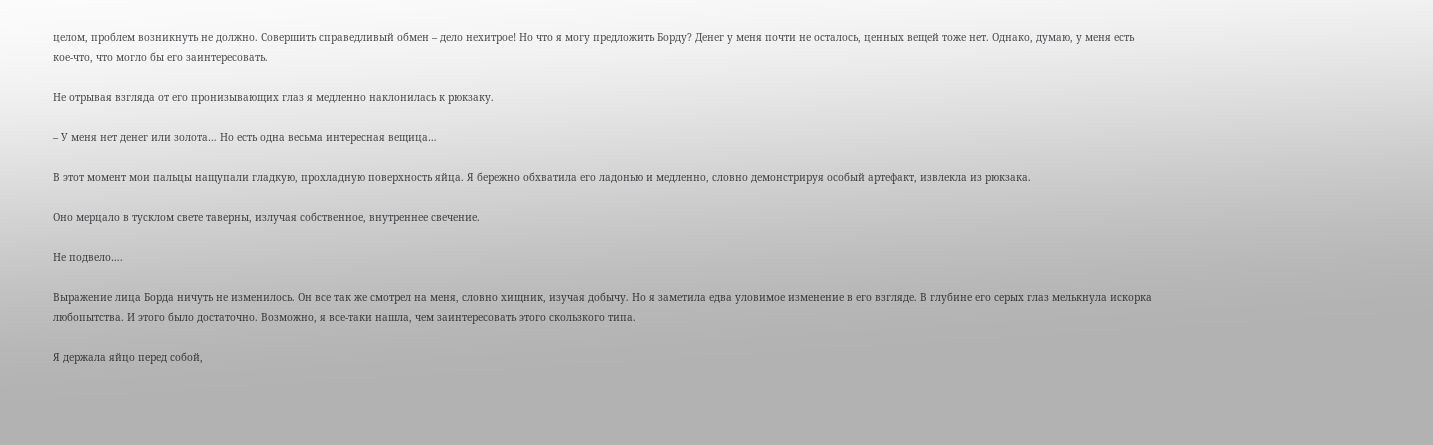целом, проблем возникнуть не должно. Совершить справедливый обмен – дело нехитрое! Но что я могу предложить Борду? Денег у меня почти не осталось, ценных вещей тоже нет. Однако, думаю, у меня есть кое-что, что могло бы его заинтересовать.

Не отрывая взгляда от его пронизывающих глаз я медленно наклонилась к рюкзаку.

– У меня нет денег или золота… Но есть одна весьма интересная вещица…

В этот момент мои пальцы нащупали гладкую, прохладную поверхность яйца. Я бережно обхватила его ладонью и медленно, словно демонстрируя особый артефакт, извлекла из рюкзака.

Оно мерцало в тусклом свете таверны, излучая собственное, внутреннее свечение.

Не подвело….

Выражение лица Борда ничуть не изменилось. Он все так же смотрел на меня, словно хищник, изучая добычу. Но я заметила едва уловимое изменение в его взгляде. В глубине его серых глаз мелькнула искорка любопытства. И этого было достаточно. Возможно, я все-таки нашла, чем заинтересовать этого скользкого типа.

Я держала яйцо перед собой,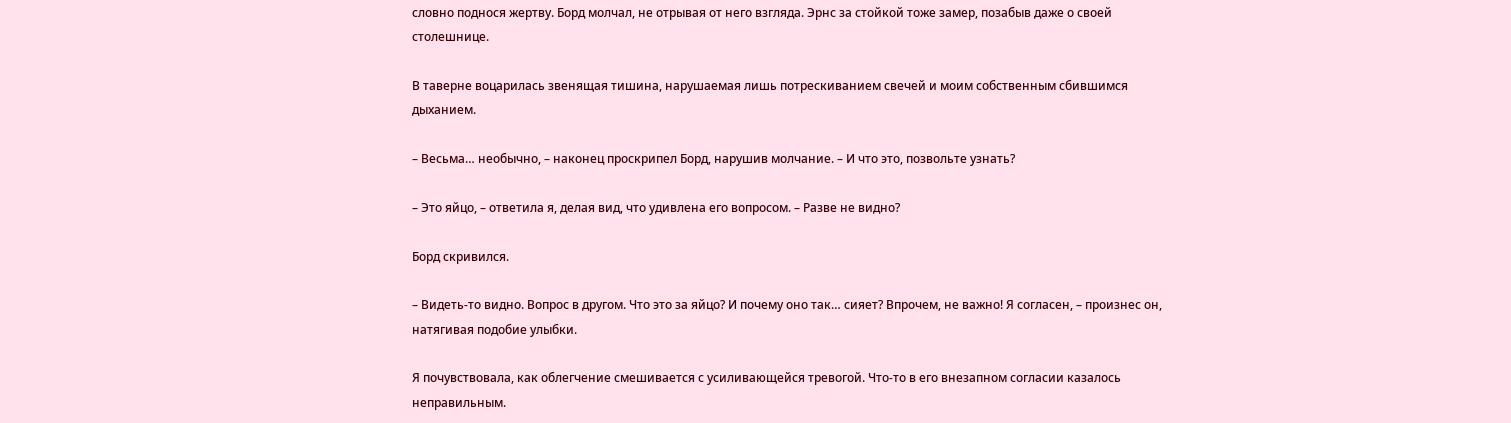словно поднося жертву. Борд молчал, не отрывая от него взгляда. Эрнс за стойкой тоже замер, позабыв даже о своей столешнице.

В таверне воцарилась звенящая тишина, нарушаемая лишь потрескиванием свечей и моим собственным сбившимся дыханием.

– Весьма… необычно, – наконец проскрипел Борд, нарушив молчание. – И что это, позвольте узнать?

– Это яйцо, – ответила я, делая вид, что удивлена его вопросом. – Разве не видно?

Борд скривился.

– Видеть-то видно. Вопрос в другом. Что это за яйцо? И почему оно так… сияет? Впрочем, не важно! Я согласен, – произнес он, натягивая подобие улыбки.

Я почувствовала, как облегчение смешивается с усиливающейся тревогой. Что-то в его внезапном согласии казалось неправильным.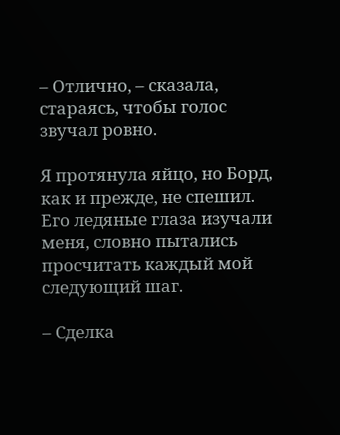– Отлично, – сказала, стараясь, чтобы голос звучал ровно.

Я протянула яйцо, но Борд, как и прежде, не спешил. Его ледяные глаза изучали меня, словно пытались просчитать каждый мой следующий шаг.

– Сделка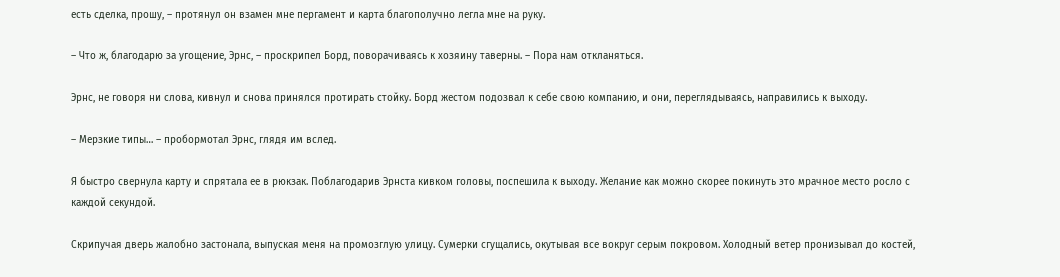есть сделка, прошу, – протянул он взамен мне пергамент и карта благополучно легла мне на руку.

– Что ж, благодарю за угощение, Эрнс, – проскрипел Борд, поворачиваясь к хозяину таверны. – Пора нам откланяться.

Эрнс, не говоря ни слова, кивнул и снова принялся протирать стойку. Борд жестом подозвал к себе свою компанию, и они, переглядываясь, направились к выходу.

– Мерзкие типы… – пробормотал Эрнс, глядя им вслед.

Я быстро свернула карту и спрятала ее в рюкзак. Поблагодарив Эрнста кивком головы, поспешила к выходу. Желание как можно скорее покинуть это мрачное место росло с каждой секундой.

Скрипучая дверь жалобно застонала, выпуская меня на промозглую улицу. Сумерки сгущались, окутывая все вокруг серым покровом. Холодный ветер пронизывал до костей,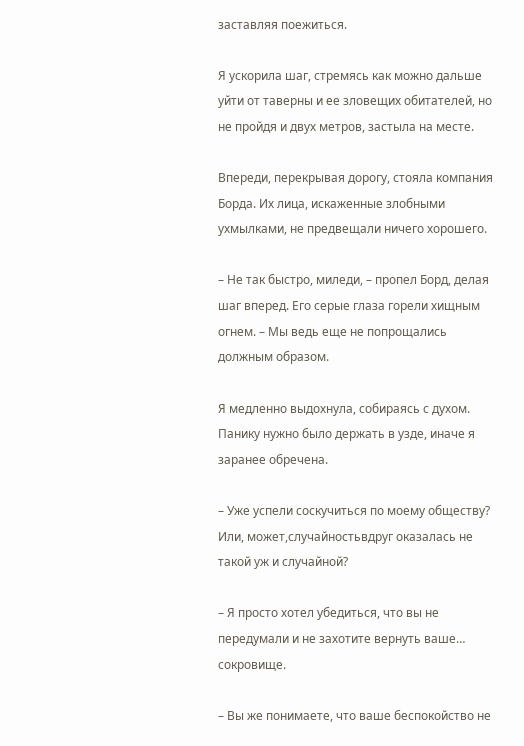заставляя поежиться.

Я ускорила шаг, стремясь как можно дальше уйти от таверны и ее зловещих обитателей, но не пройдя и двух метров, застыла на месте.

Впереди, перекрывая дорогу, стояла компания Борда. Их лица, искаженные злобными ухмылками, не предвещали ничего хорошего.

– Не так быстро, миледи, – пропел Борд, делая шаг вперед. Его серые глаза горели хищным огнем. – Мы ведь еще не попрощались должным образом.

Я медленно выдохнула, собираясь с духом. Панику нужно было держать в узде, иначе я заранее обречена.

– Уже успели соскучиться по моему обществу? Или, может,случайностьвдруг оказалась не такой уж и случайной?

– Я просто хотел убедиться, что вы не передумали и не захотите вернуть ваше… сокровище.

– Вы же понимаете, что ваше беспокойство не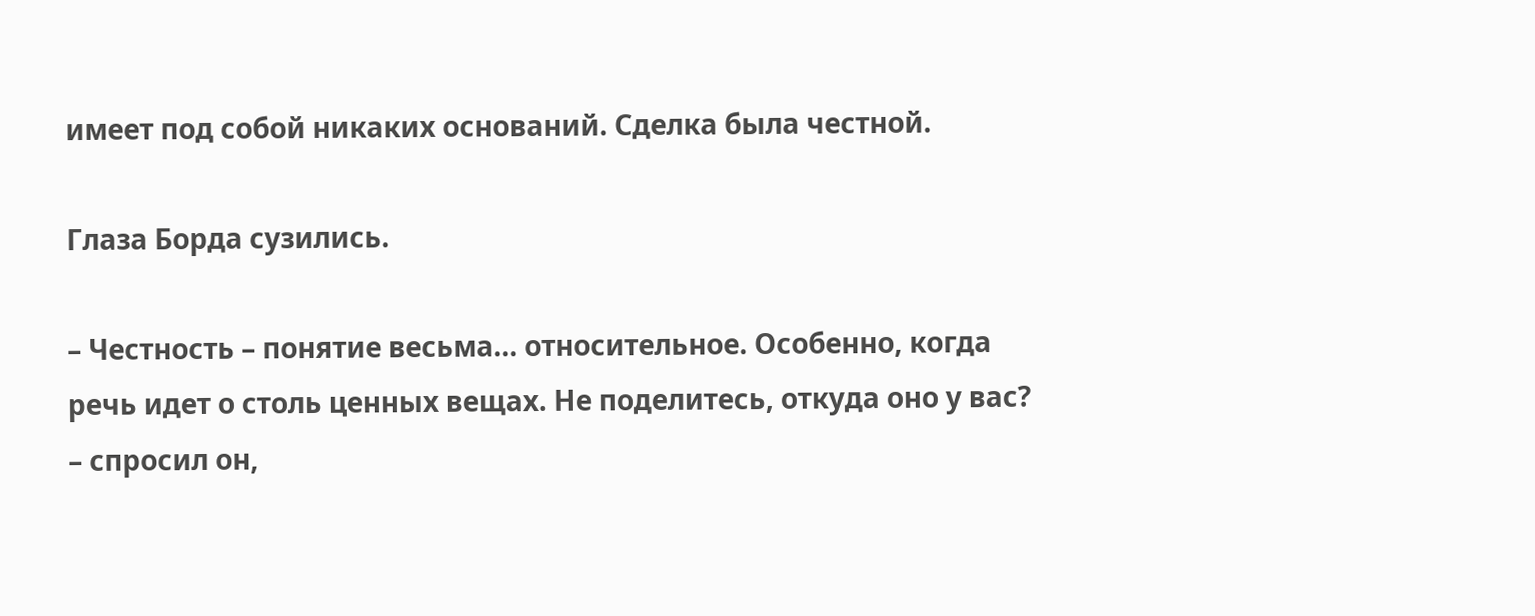имеет под собой никаких оснований. Сделка была честной.

Глаза Борда сузились.

– Честность – понятие весьма… относительное. Особенно, когда речь идет о столь ценных вещах. Не поделитесь, откуда оно у вас? – спросил он,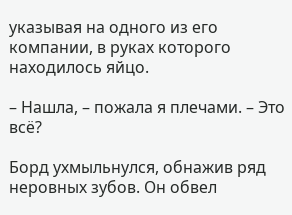указывая на одного из его компании, в руках которого находилось яйцо.

– Нашла, – пожала я плечами. – Это всё?

Борд ухмыльнулся, обнажив ряд неровных зубов. Он обвел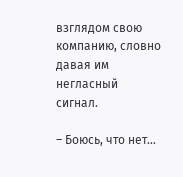взглядом свою компанию, словно давая им негласный сигнал.

– Боюсь, что нет…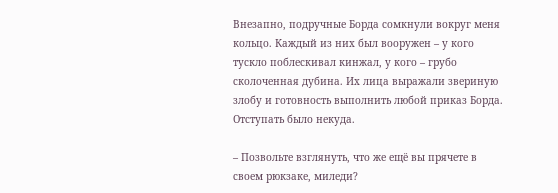Внезапно, подручные Борда сомкнули вокруг меня кольцо. Каждый из них был вооружен – у кого тускло поблескивал кинжал, у кого – грубо сколоченная дубина. Их лица выражали звериную злобу и готовность выполнить любой приказ Борда. Отступать было некуда.

– Позвольте взглянуть, что же ещё вы прячете в своем рюкзаке, миледи?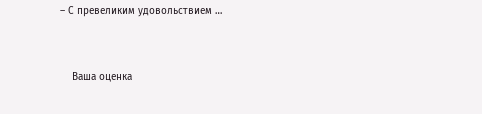– С превеликим удовольствием …


    Ваша оценка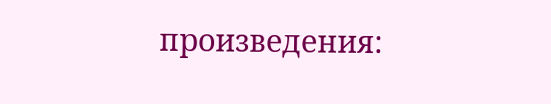произведения: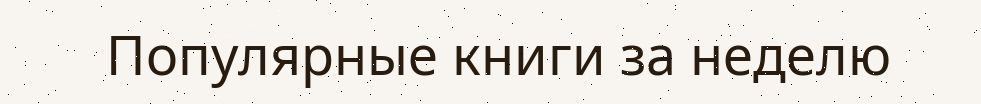Популярные книги за неделю